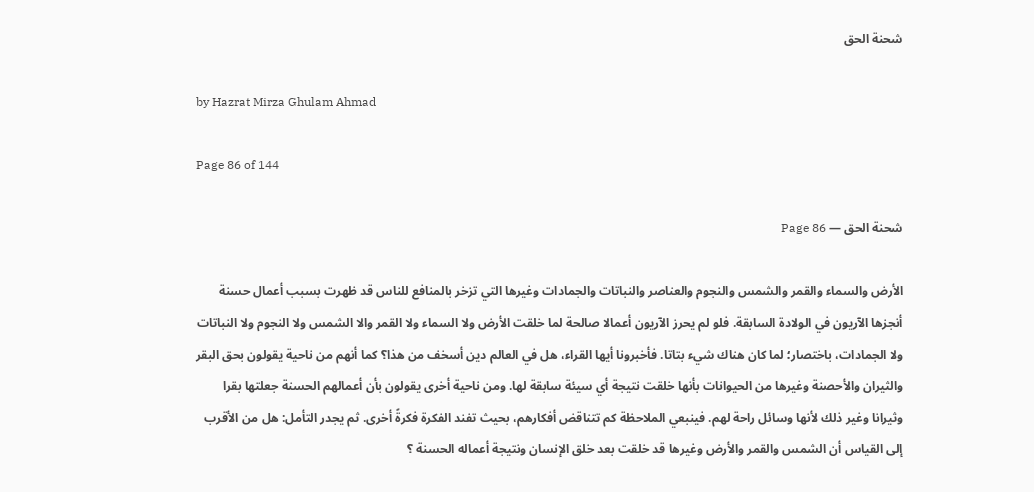شحنة الحق

by Hazrat Mirza Ghulam Ahmad

Page 86 of 144

شحنة الحق — Page 86

الأرض والسماء والقمر والشمس والنجوم والعناصر والنباتات والجمادات وغيرها التي تزخر بالمنافع للناس قد ظهرت بسبب أعمال حسنة أنجزها الآريون في الولادة السابقة. فلو لم يحرز الآريون أعمالا صالحة لما خلقت الأرض ولا السماء ولا القمر والا الشمس ولا النجوم ولا النباتات ولا الجمادات، باختصار؛ لما كان هناك شيء بتاتا. فأخبرونا أيها القراء، هل في العالم دين أسخف من هذا؟ كما أنهم من ناحية يقولون بحق البقر والثيران والأحصنة وغيرها من الحيوانات بأنها خلقت نتيجة أي سيئة سابقة لها. ومن ناحية أخرى يقولون بأن أعمالهم الحسنة جعلتها بقرا وثيرانا وغير ذلك لأنها وسائل راحة لهم. فينبعي الملاحظة كم تتناقض أفكارهم، بحيث تفند الفكرة فكرةً أخرى. ثم يجدر التأمل: هل من الأقرب إلى القياس أن الشمس والقمر والأرض وغيرها قد خلقت بعد خلق الإنسان ونتيجة أعماله الحسنة ؟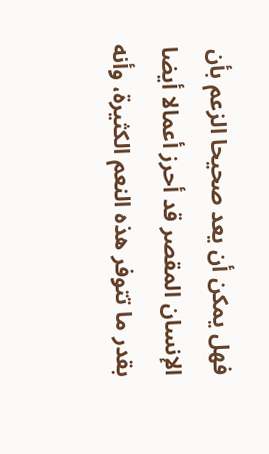فهل يمكن أن يعد صحيحا الزعم بأن الإنسان المقصر قد أحرز أعمالا أيضا بقدر ما تتوفر هذه النعم الكثيرة، وأنه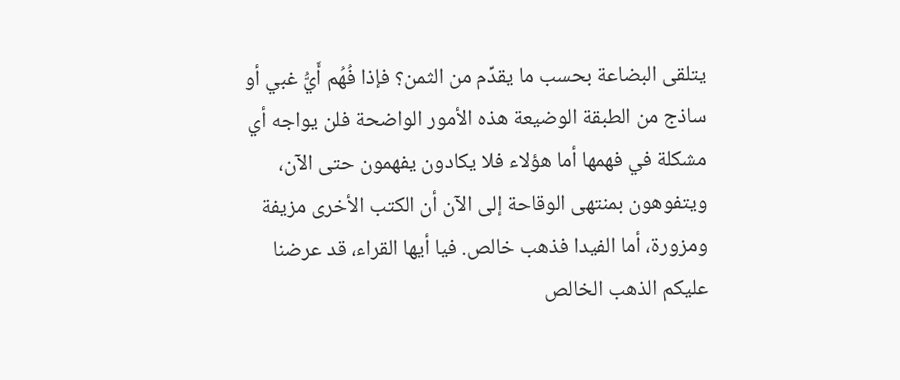يتلقى البضاعة بحسب ما يقدِّم من الثمن؟ فإذا فُهُم أَيُّ غبي أو ساذج من الطبقة الوضيعة هذه الأمور الواضحة فلن يواجه أي مشكلة في فهمها أما هؤلاء فلا يكادون يفهمون حتى الآن، ويتفوهون بمنتهى الوقاحة إلى الآن أن الكتب الأخرى مزيفة ومزورة، أما الفيدا فذهب خالص. فيا أيها القراء، قد عرضنا عليكم الذهب الخالص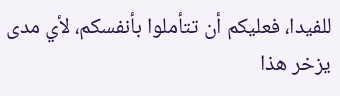للفيدا، فعليكم أن تتأملوا بأنفسكم، لأي مدى يزخر هذا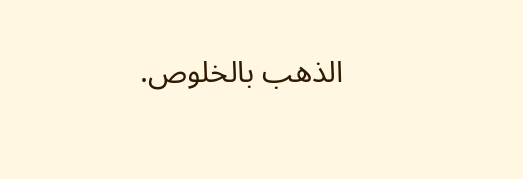الذهب بالخلوص.